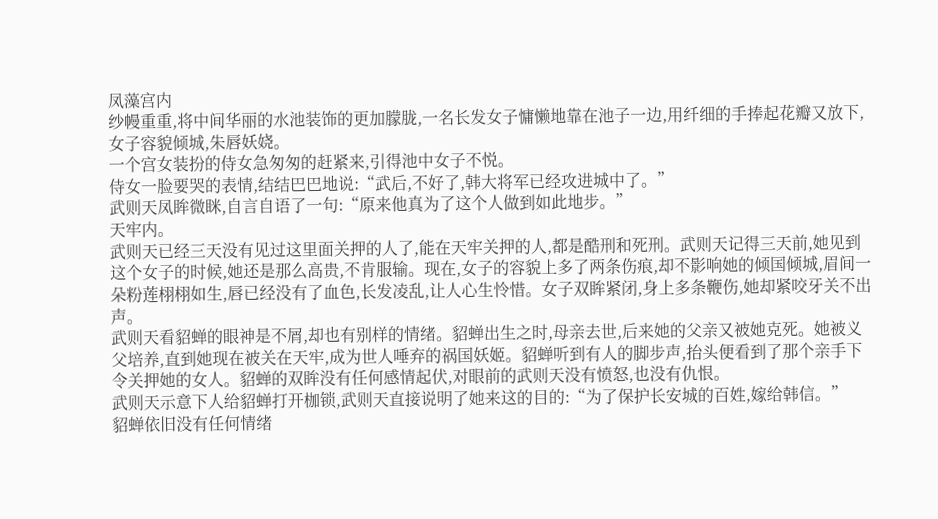凤藻宫内
纱幔重重,将中间华丽的水池装饰的更加朦胧,一名长发女子慵懒地靠在池子一边,用纤细的手捧起花瓣又放下,女子容貌倾城,朱唇妖娆。
一个宫女装扮的侍女急匆匆的赶紧来,引得池中女子不悦。
侍女一脸要哭的表情,结结巴巴地说:“武后,不好了,韩大将军已经攻进城中了。”
武则天凤眸微眯,自言自语了一句:“原来他真为了这个人做到如此地步。”
天牢内。
武则天已经三天没有见过这里面关押的人了,能在天牢关押的人,都是酷刑和死刑。武则天记得三天前,她见到这个女子的时候,她还是那么高贵,不肯服输。现在,女子的容貌上多了两条伤痕,却不影响她的倾国倾城,眉间一朵粉莲栩栩如生,唇已经没有了血色,长发凌乱,让人心生怜惜。女子双眸紧闭,身上多条鞭伤,她却紧咬牙关不出声。
武则天看貂蝉的眼神是不屑,却也有别样的情绪。貂蝉出生之时,母亲去世,后来她的父亲又被她克死。她被义父培养,直到她现在被关在天牢,成为世人唾弃的祸国妖姬。貂蝉听到有人的脚步声,抬头便看到了那个亲手下令关押她的女人。貂蝉的双眸没有任何感情起伏,对眼前的武则天没有愤怒,也没有仇恨。
武则天示意下人给貂蝉打开枷锁,武则天直接说明了她来这的目的:“为了保护长安城的百姓,嫁给韩信。”
貂蝉依旧没有任何情绪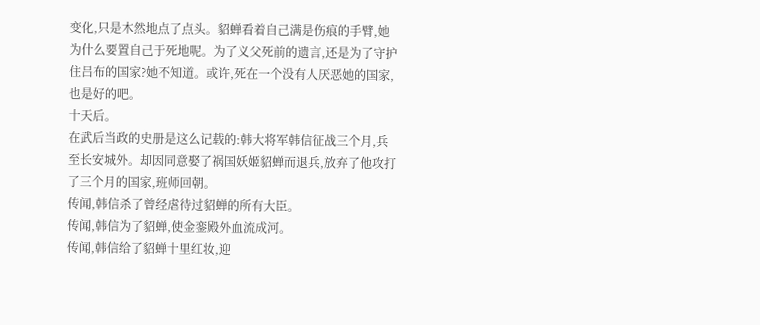变化,只是木然地点了点头。貂蝉看着自己满是伤痕的手臂,她为什么要置自己于死地呢。为了义父死前的遗言,还是为了守护住吕布的国家?她不知道。或许,死在一个没有人厌恶她的国家,也是好的吧。
十天后。
在武后当政的史册是这么记载的:韩大将军韩信征战三个月,兵至长安城外。却因同意娶了祸国妖姬貂蝉而退兵,放弃了他攻打了三个月的国家,班师回朝。
传闻,韩信杀了曾经虐待过貂蝉的所有大臣。
传闻,韩信为了貂蝉,使金銮殿外血流成河。
传闻,韩信给了貂蝉十里红妆,迎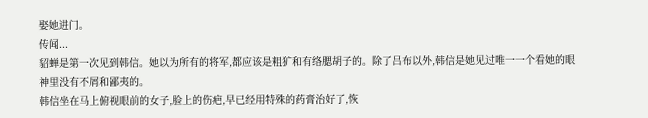娶她进门。
传闻...
貂蝉是第一次见到韩信。她以为所有的将军,都应该是粗犷和有络腮胡子的。除了吕布以外,韩信是她见过唯一一个看她的眼神里没有不屑和鄙夷的。
韩信坐在马上俯视眼前的女子,脸上的伤疤,早已经用特殊的药膏治好了,恢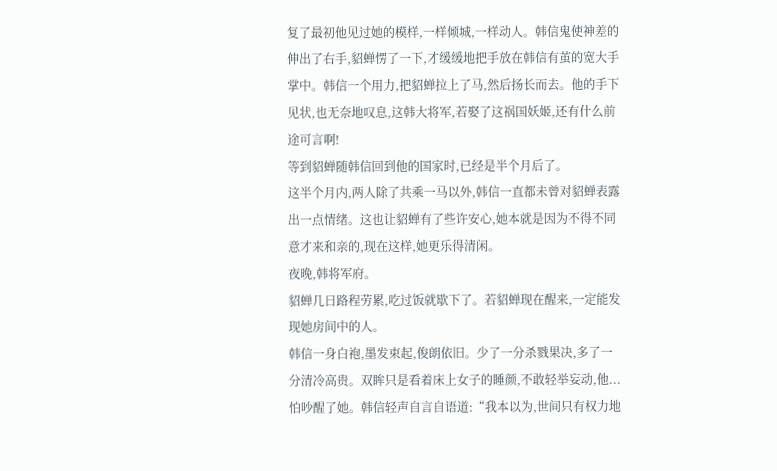复了最初他见过她的模样,一样倾城,一样动人。韩信鬼使神差的伸出了右手,貂蝉愣了一下,才缓缓地把手放在韩信有茧的宽大手掌中。韩信一个用力,把貂蝉拉上了马,然后扬长而去。他的手下见状,也无奈地叹息,这韩大将军,若娶了这祸国妖姬,还有什么前途可言啊!
等到貂蝉随韩信回到他的国家时,已经是半个月后了。
这半个月内,两人除了共乘一马以外,韩信一直都未曾对貂蝉表露出一点情绪。这也让貂蝉有了些许安心,她本就是因为不得不同意才来和亲的,现在这样,她更乐得清闲。
夜晚,韩将军府。
貂蝉几日路程劳累,吃过饭就歇下了。若貂蝉现在醒来,一定能发现她房间中的人。
韩信一身白袍,墨发束起,俊朗依旧。少了一分杀戮果决,多了一分清冷高贵。双眸只是看着床上女子的睡颜,不敢轻举妄动,他...怕吵醒了她。韩信轻声自言自语道:“我本以为,世间只有权力地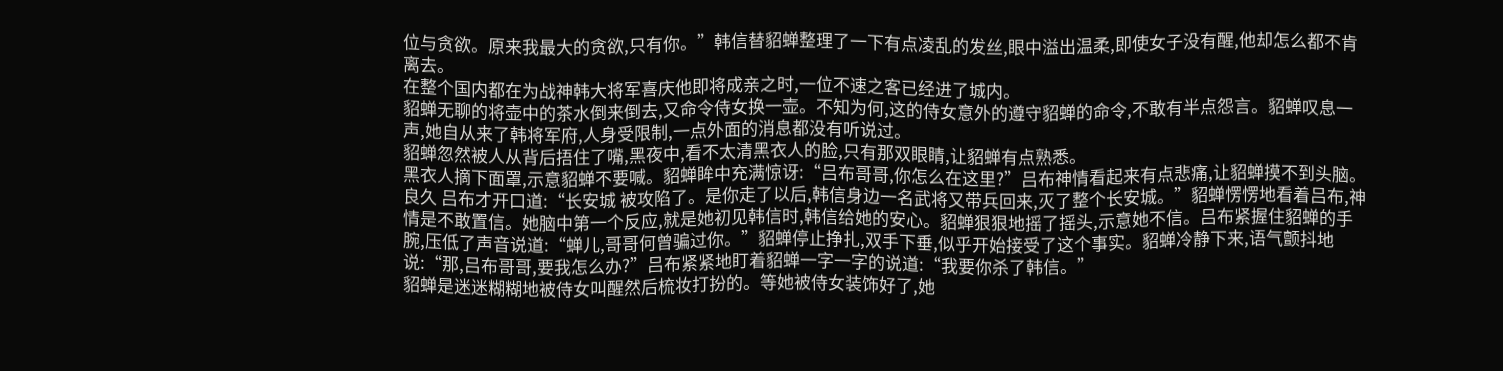位与贪欲。原来我最大的贪欲,只有你。”韩信替貂蝉整理了一下有点凌乱的发丝,眼中溢出温柔,即使女子没有醒,他却怎么都不肯离去。
在整个国内都在为战神韩大将军喜庆他即将成亲之时,一位不速之客已经进了城内。
貂蝉无聊的将壶中的茶水倒来倒去,又命令侍女换一壶。不知为何,这的侍女意外的遵守貂蝉的命令,不敢有半点怨言。貂蝉叹息一声,她自从来了韩将军府,人身受限制,一点外面的消息都没有听说过。
貂蝉忽然被人从背后捂住了嘴,黑夜中,看不太清黑衣人的脸,只有那双眼睛,让貂蝉有点熟悉。
黑衣人摘下面罩,示意貂蝉不要喊。貂蝉眸中充满惊讶:“吕布哥哥,你怎么在这里?”吕布神情看起来有点悲痛,让貂蝉摸不到头脑。良久 吕布才开口道:“长安城 被攻陷了。是你走了以后,韩信身边一名武将又带兵回来,灭了整个长安城。”貂蝉愣愣地看着吕布,神情是不敢置信。她脑中第一个反应,就是她初见韩信时,韩信给她的安心。貂蝉狠狠地摇了摇头,示意她不信。吕布紧握住貂蝉的手腕,压低了声音说道:“蝉儿,哥哥何曾骗过你。”貂蝉停止挣扎,双手下垂,似乎开始接受了这个事实。貂蝉冷静下来,语气颤抖地说:“那,吕布哥哥,要我怎么办?”吕布紧紧地盯着貂蝉一字一字的说道:“我要你杀了韩信。”
貂蝉是迷迷糊糊地被侍女叫醒然后梳妆打扮的。等她被侍女装饰好了,她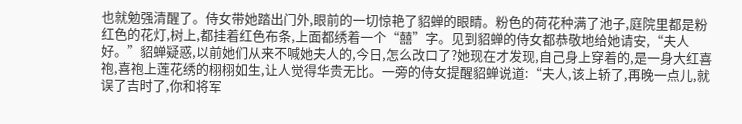也就勉强清醒了。侍女带她踏出门外,眼前的一切惊艳了貂蝉的眼睛。粉色的荷花种满了池子,庭院里都是粉红色的花灯,树上,都挂着红色布条,上面都绣着一个“囍”字。见到貂蝉的侍女都恭敬地给她请安,“夫人好。”貂蝉疑惑,以前她们从来不喊她夫人的,今日,怎么改口了?她现在才发现,自己身上穿着的,是一身大红喜袍,喜袍上莲花绣的栩栩如生,让人觉得华贵无比。一旁的侍女提醒貂蝉说道:“夫人,该上轿了,再晚一点儿,就误了吉时了,你和将军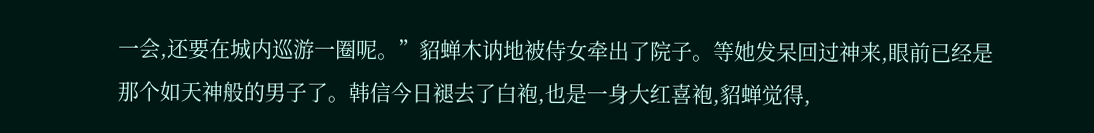一会,还要在城内巡游一圈呢。”貂蝉木讷地被侍女牵出了院子。等她发呆回过神来,眼前已经是那个如天神般的男子了。韩信今日褪去了白袍,也是一身大红喜袍,貂蝉觉得,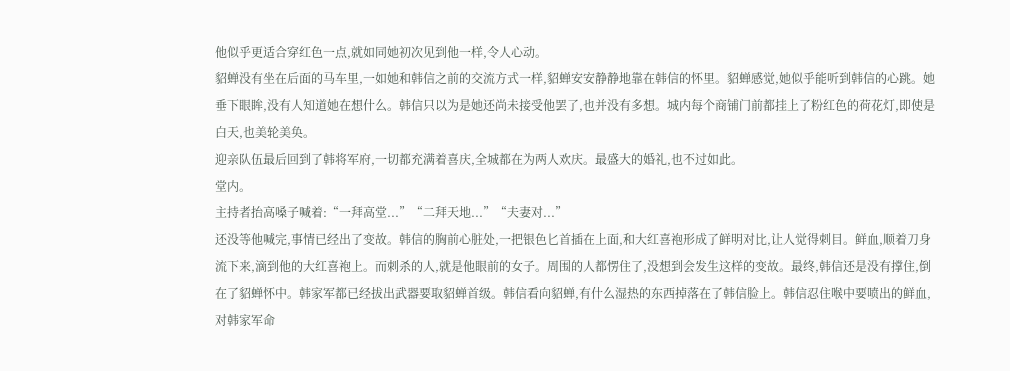他似乎更适合穿红色一点,就如同她初次见到他一样,令人心动。
貂蝉没有坐在后面的马车里,一如她和韩信之前的交流方式一样,貂蝉安安静静地靠在韩信的怀里。貂蝉感觉,她似乎能听到韩信的心跳。她垂下眼眸,没有人知道她在想什么。韩信只以为是她还尚未接受他罢了,也并没有多想。城内每个商铺门前都挂上了粉红色的荷花灯,即使是白天,也美轮美奂。
迎亲队伍最后回到了韩将军府,一切都充满着喜庆,全城都在为两人欢庆。最盛大的婚礼,也不过如此。
堂内。
主持者抬高嗓子喊着:“一拜高堂...”“二拜天地...”“夫妻对...”
还没等他喊完,事情已经出了变故。韩信的胸前心脏处,一把银色匕首插在上面,和大红喜袍形成了鲜明对比,让人觉得刺目。鲜血,顺着刀身流下来,滴到他的大红喜袍上。而刺杀的人,就是他眼前的女子。周围的人都愣住了,没想到会发生这样的变故。最终,韩信还是没有撑住,倒在了貂蝉怀中。韩家军都已经拔出武器要取貂蝉首级。韩信看向貂蝉,有什么湿热的东西掉落在了韩信脸上。韩信忍住喉中要喷出的鲜血,对韩家军命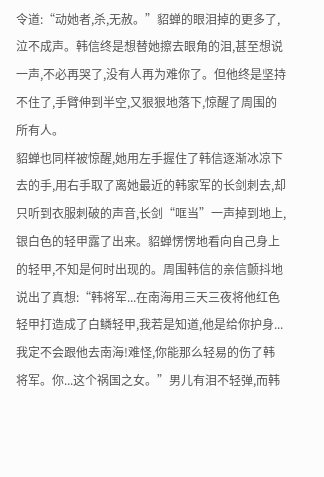令道:“动她者,杀,无赦。”貂蝉的眼泪掉的更多了,泣不成声。韩信终是想替她擦去眼角的泪,甚至想说一声,不必再哭了,没有人再为难你了。但他终是坚持不住了,手臂伸到半空,又狠狠地落下,惊醒了周围的所有人。
貂蝉也同样被惊醒,她用左手握住了韩信逐渐冰凉下去的手,用右手取了离她最近的韩家军的长剑刺去,却只听到衣服刺破的声音,长剑“哐当”一声掉到地上,银白色的轻甲露了出来。貂蝉愣愣地看向自己身上的轻甲,不知是何时出现的。周围韩信的亲信颤抖地说出了真想:“韩将军...在南海用三天三夜将他红色轻甲打造成了白鳞轻甲,我若是知道,他是给你护身...我定不会跟他去南海!难怪,你能那么轻易的伤了韩将军。你...这个祸国之女。”男儿有泪不轻弹,而韩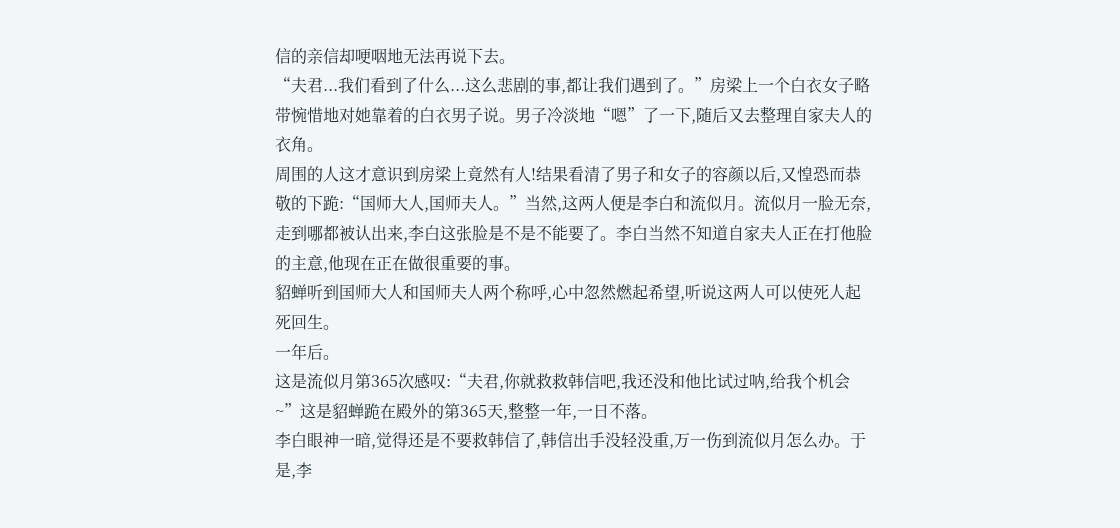信的亲信却哽咽地无法再说下去。
“夫君...我们看到了什么...这么悲剧的事,都让我们遇到了。”房梁上一个白衣女子略带惋惜地对她靠着的白衣男子说。男子冷淡地“嗯”了一下,随后又去整理自家夫人的衣角。
周围的人这才意识到房梁上竟然有人!结果看清了男子和女子的容颜以后,又惶恐而恭敬的下跪:“国师大人,国师夫人。”当然,这两人便是李白和流似月。流似月一脸无奈,走到哪都被认出来,李白这张脸是不是不能要了。李白当然不知道自家夫人正在打他脸的主意,他现在正在做很重要的事。
貂蝉听到国师大人和国师夫人两个称呼,心中忽然燃起希望,听说这两人可以使死人起死回生。
一年后。
这是流似月第365次感叹:“夫君,你就救救韩信吧,我还没和他比试过呐,给我个机会~”这是貂蝉跪在殿外的第365天,整整一年,一日不落。
李白眼神一暗,觉得还是不要救韩信了,韩信出手没轻没重,万一伤到流似月怎么办。于是,李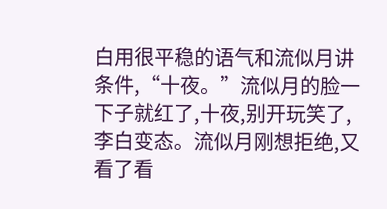白用很平稳的语气和流似月讲条件,“十夜。”流似月的脸一下子就红了,十夜,别开玩笑了,李白变态。流似月刚想拒绝,又看了看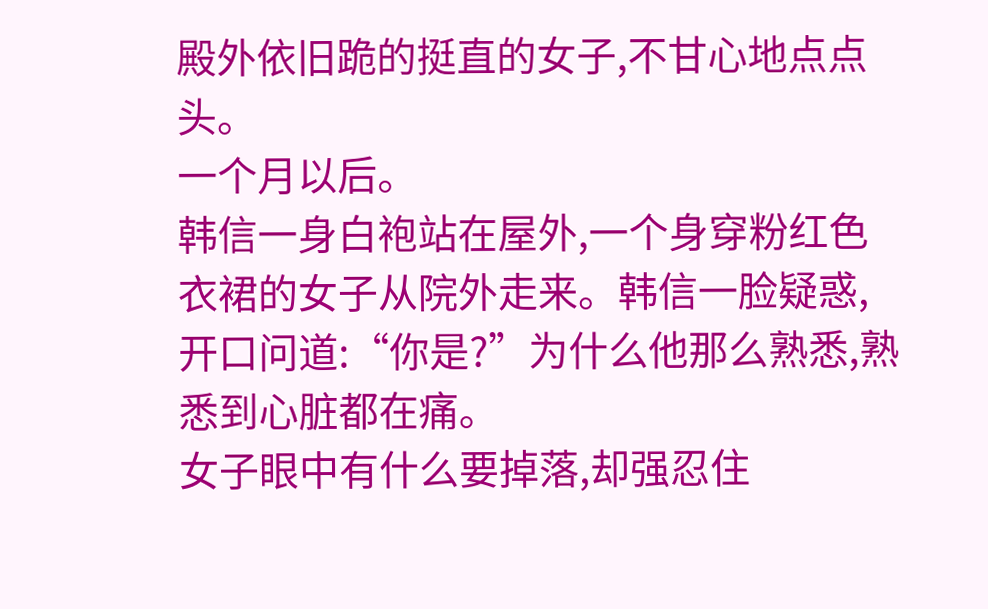殿外依旧跪的挺直的女子,不甘心地点点头。
一个月以后。
韩信一身白袍站在屋外,一个身穿粉红色衣裙的女子从院外走来。韩信一脸疑惑,开口问道:“你是?”为什么他那么熟悉,熟悉到心脏都在痛。
女子眼中有什么要掉落,却强忍住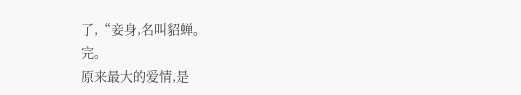了,“妾身,名叫貂蝉。
完。
原来最大的爱情,是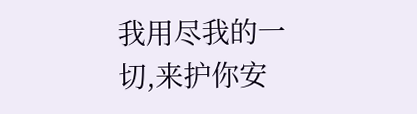我用尽我的一切,来护你安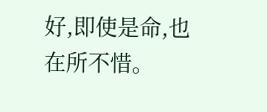好,即使是命,也在所不惜。